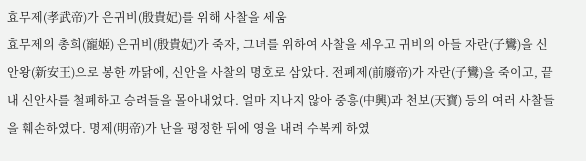효무제(孝武帝)가 은귀비(殷貴妃)를 위해 사찰을 세움
효무제의 총희(寵姬) 은귀비(殷貴妃)가 죽자, 그녀를 위하여 사찰을 세우고 귀비의 아들 자란(子鸞)을 신안왕(新安王)으로 봉한 까닭에, 신안을 사찰의 명호로 삼았다. 전폐제(前廢帝)가 자란(子鸞)을 죽이고, 끝내 신안사를 철폐하고 승려들을 몰아내었다. 얼마 지나지 않아 중흥(中興)과 천보(天寶) 등의 여러 사찰들을 훼손하였다. 명제(明帝)가 난을 평정한 뒤에 영을 내려 수복케 하였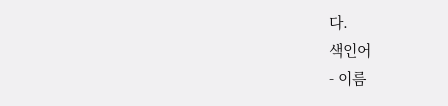다.
색인어
- 이름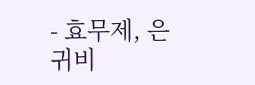- 효무제, 은귀비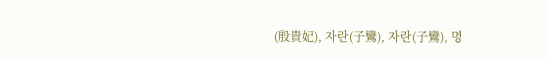(殷貴妃), 자란(子鸞), 자란(子鸞), 명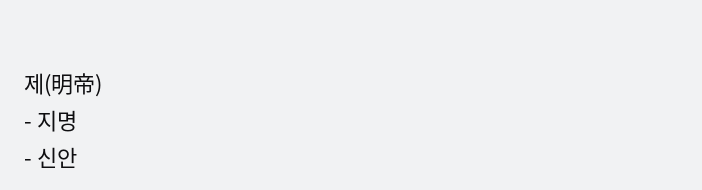제(明帝)
- 지명
- 신안